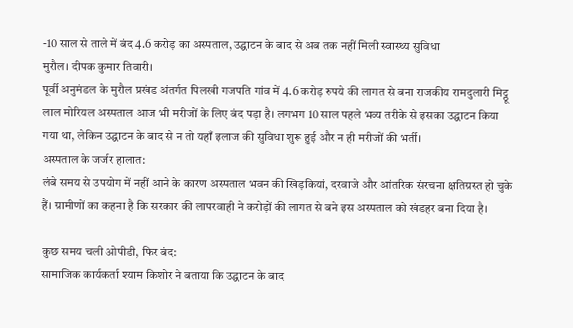-10 साल से ताले में बंद 4.6 करोड़ का अस्पताल, उद्घाटन के बाद से अब तक नहीं मिली स्वास्थ्य सुविधा
मुरौल। दीपक कुमार तिवारी।
पूर्वी अनुमंडल के मुरौल प्रखंड अंतर्गत पिलखी गजपति गांव में 4.6 करोड़ रुपये की लागत से बना राजकीय रामदुलारी मिट्ठू लाल मोरियल अस्पताल आज भी मरीजों के लिए बंद पड़ा है। लगभग 10 साल पहले भव्य तरीके से इसका उद्घाटन किया गया था, लेकिन उद्घाटन के बाद से न तो यहाँ इलाज की सुविधा शुरू हुई और न ही मरीजों की भर्ती।
अस्पताल के जर्जर हालात:
लंबे समय से उपयोग में नहीं आने के कारण अस्पताल भवन की खिड़कियां, दरवाजे और आंतरिक संरचना क्षतिग्रस्त हो चुके हैं। ग्रामीणों का कहना है कि सरकार की लापरवाही ने करोड़ों की लागत से बने इस अस्पताल को खंडहर बना दिया है।

कुछ समय चली ओपीडी, फिर बंद:
सामाजिक कार्यकर्ता श्याम किशोर ने बताया कि उद्घाटन के बाद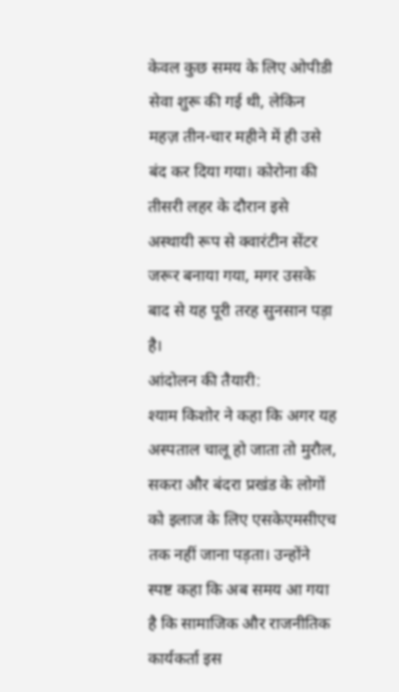केवल कुछ समय के लिए ओपीडी सेवा शुरू की गई थी, लेकिन महज़ तीन-चार महीने में ही उसे बंद कर दिया गया। कोरोना की तीसरी लहर के दौरान इसे अस्थायी रूप से क्वारंटीन सेंटर जरूर बनाया गया, मगर उसके बाद से यह पूरी तरह सुनसान पड़ा है।
आंदोलन की तैयारी:
श्याम किशोर ने कहा कि अगर यह अस्पताल चालू हो जाता तो मुरौल, सकरा और बंदरा प्रखंड के लोगों को इलाज के लिए एसकेएमसीएच तक नहीं जाना पड़ता। उन्होंने स्पष्ट कहा कि अब समय आ गया है कि सामाजिक और राजनीतिक कार्यकर्ता इस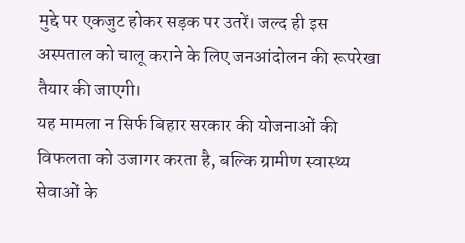मुद्दे पर एकजुट होकर सड़क पर उतरें। जल्द ही इस अस्पताल को चालू कराने के लिए जनआंदोलन की रूपरेखा तैयार की जाएगी।
यह मामला न सिर्फ बिहार सरकार की योजनाओं की विफलता को उजागर करता है, बल्कि ग्रामीण स्वास्थ्य सेवाओं के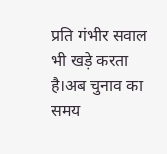प्रति गंभीर सवाल भी खड़े करता है।अब चुनाव का समय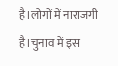है।लोगों में नाराजगी है।चुनाव में इस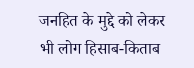जनहित के मुद्दे को लेकर भी लोग हिसाब-किताब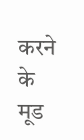करने के मूड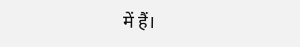में हैं।